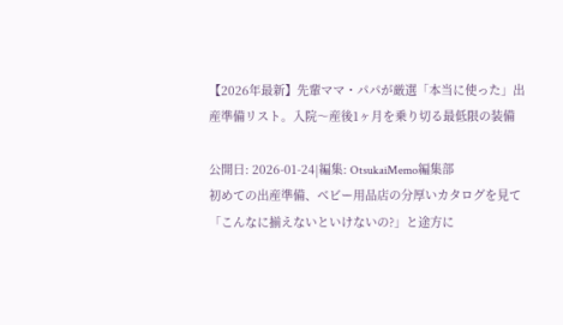【2026年最新】先輩ママ・パパが厳選「本当に使った」出産準備リスト。入院〜産後1ヶ月を乗り切る最低限の装備

公開日: 2026-01-24|編集: OtsukaiMemo編集部
初めての出産準備、ベビー用品店の分厚いカタログを見て「こんなに揃えないといけないの?」と途方に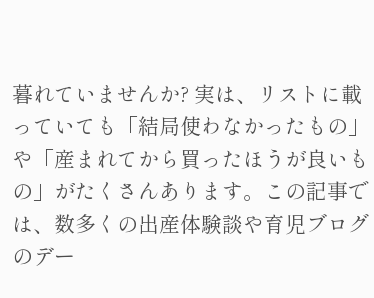暮れていませんか? 実は、リストに載っていても「結局使わなかったもの」や「産まれてから買ったほうが良いもの」がたくさんあります。この記事では、数多くの出産体験談や育児ブログのデー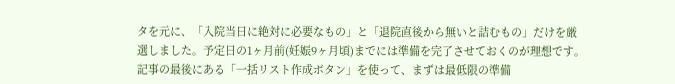タを元に、「入院当日に絶対に必要なもの」と「退院直後から無いと詰むもの」だけを厳選しました。予定日の1ヶ月前(妊娠9ヶ月頃)までには準備を完了させておくのが理想です。記事の最後にある「一括リスト作成ボタン」を使って、まずは最低限の準備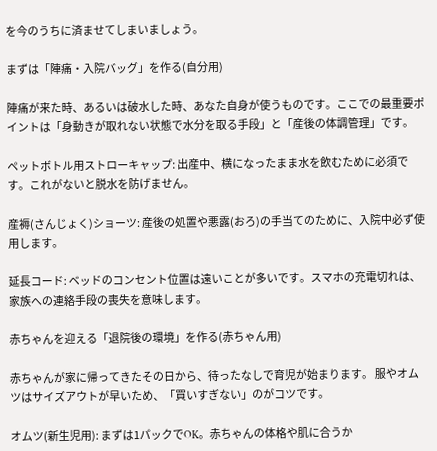を今のうちに済ませてしまいましょう。

まずは「陣痛・入院バッグ」を作る(自分用)

陣痛が来た時、あるいは破水した時、あなた自身が使うものです。ここでの最重要ポイントは「身動きが取れない状態で水分を取る手段」と「産後の体調管理」です。

ペットボトル用ストローキャップ: 出産中、横になったまま水を飲むために必須です。これがないと脱水を防げません。

産褥(さんじょく)ショーツ: 産後の処置や悪露(おろ)の手当てのために、入院中必ず使用します。

延長コード: ベッドのコンセント位置は遠いことが多いです。スマホの充電切れは、家族への連絡手段の喪失を意味します。

赤ちゃんを迎える「退院後の環境」を作る(赤ちゃん用)

赤ちゃんが家に帰ってきたその日から、待ったなしで育児が始まります。 服やオムツはサイズアウトが早いため、「買いすぎない」のがコツです。

オムツ(新生児用): まずは1パックでOK。赤ちゃんの体格や肌に合うか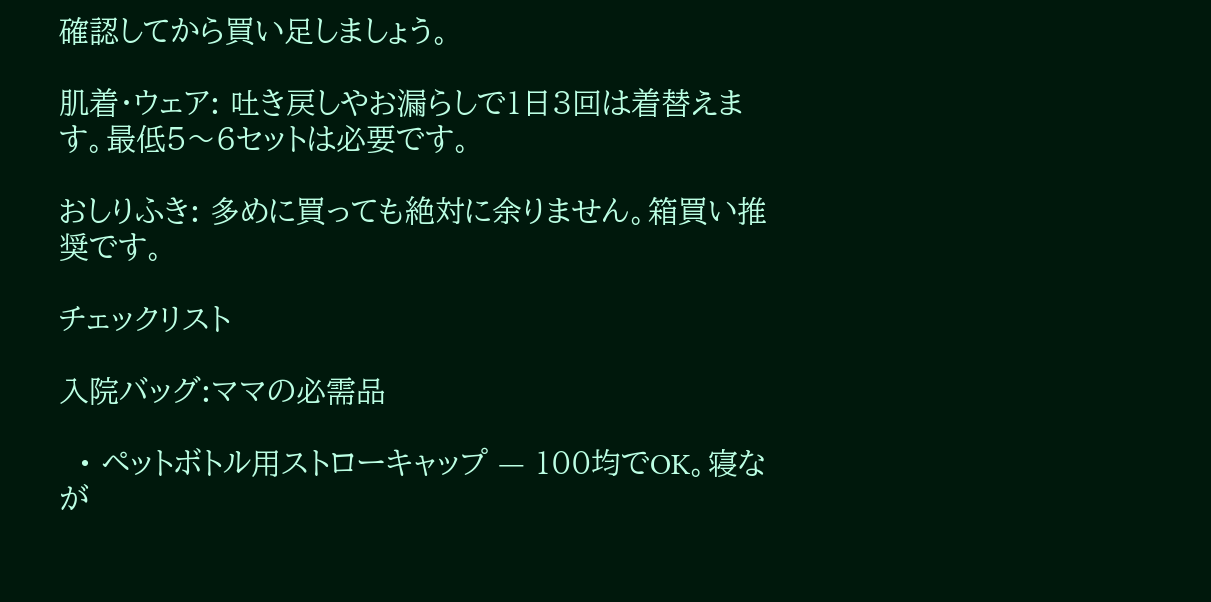確認してから買い足しましょう。

肌着・ウェア: 吐き戻しやお漏らしで1日3回は着替えます。最低5〜6セットは必要です。

おしりふき: 多めに買っても絶対に余りません。箱買い推奨です。

チェックリスト

入院バッグ:ママの必需品

  • ペットボトル用ストローキャップ — 100均でOK。寝なが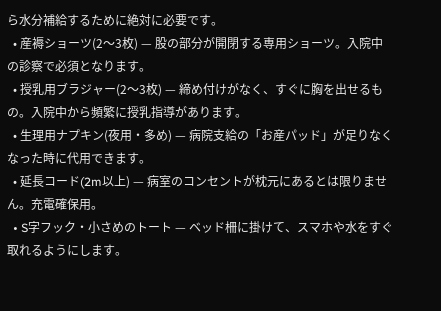ら水分補給するために絶対に必要です。
  • 産褥ショーツ(2〜3枚) — 股の部分が開閉する専用ショーツ。入院中の診察で必須となります。
  • 授乳用ブラジャー(2〜3枚) — 締め付けがなく、すぐに胸を出せるもの。入院中から頻繁に授乳指導があります。
  • 生理用ナプキン(夜用・多め) — 病院支給の「お産パッド」が足りなくなった時に代用できます。
  • 延長コード(2m以上) — 病室のコンセントが枕元にあるとは限りません。充電確保用。
  • S字フック・小さめのトート — ベッド柵に掛けて、スマホや水をすぐ取れるようにします。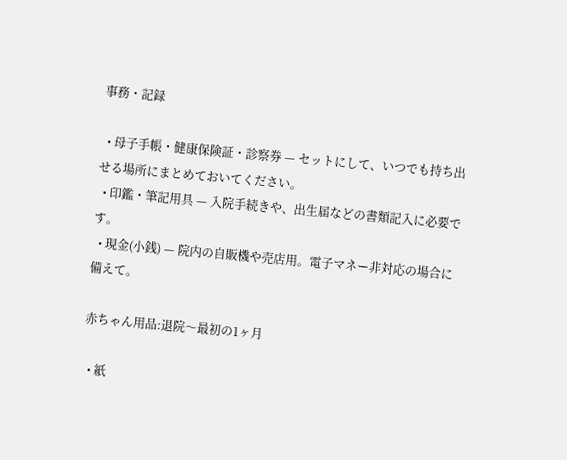事務・記録

  • 母子手帳・健康保険証・診察券 — セットにして、いつでも持ち出せる場所にまとめておいてください。
  • 印鑑・筆記用具 — 入院手続きや、出生届などの書類記入に必要です。
  • 現金(小銭) — 院内の自販機や売店用。電子マネー非対応の場合に備えて。

赤ちゃん用品:退院〜最初の1ヶ月

  • 紙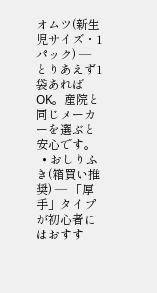オムツ(新生児サイズ・1パック) — とりあえず1袋あればOK。産院と同じメーカーを選ぶと安心です。
  • おしりふき(箱買い推奨) — 「厚手」タイプが初心者にはおすす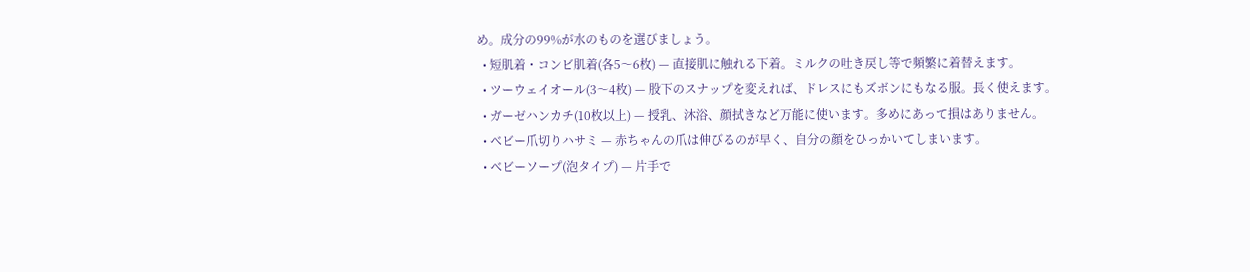め。成分の99%が水のものを選びましょう。
  • 短肌着・コンビ肌着(各5〜6枚) — 直接肌に触れる下着。ミルクの吐き戻し等で頻繁に着替えます。
  • ツーウェイオール(3〜4枚) — 股下のスナップを変えれば、ドレスにもズボンにもなる服。長く使えます。
  • ガーゼハンカチ(10枚以上) — 授乳、沐浴、顔拭きなど万能に使います。多めにあって損はありません。
  • ベビー爪切りハサミ — 赤ちゃんの爪は伸びるのが早く、自分の顔をひっかいてしまいます。
  • ベビーソープ(泡タイプ) — 片手で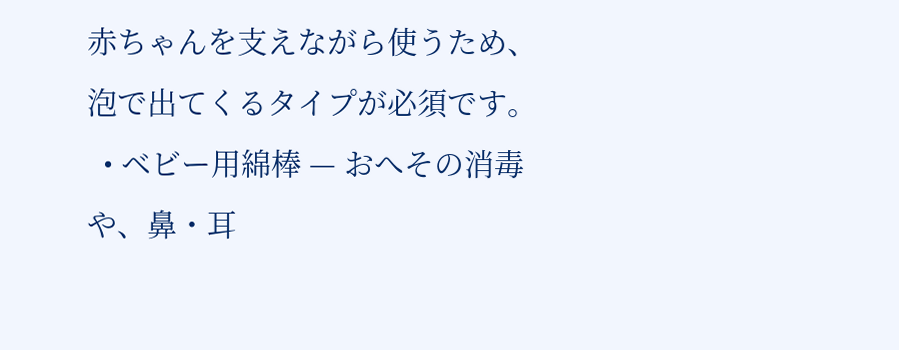赤ちゃんを支えながら使うため、泡で出てくるタイプが必須です。
  • ベビー用綿棒 — おへその消毒や、鼻・耳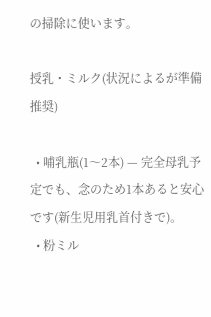の掃除に使います。

授乳・ミルク(状況によるが準備推奨)

  • 哺乳瓶(1〜2本) — 完全母乳予定でも、念のため1本あると安心です(新生児用乳首付きで)。
  • 粉ミル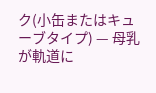ク(小缶またはキューブタイプ) — 母乳が軌道に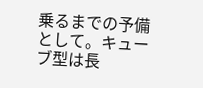乗るまでの予備として。キューブ型は長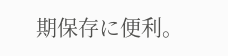期保存に便利。